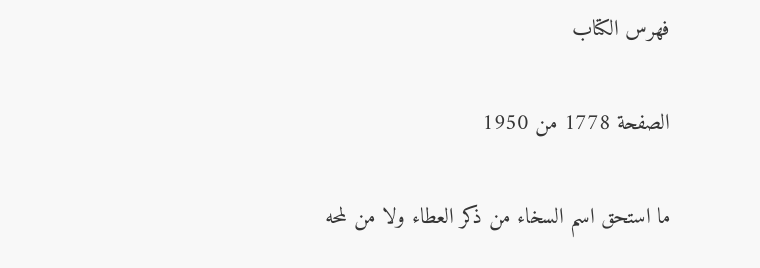فهرس الكتاب

الصفحة 1778 من 1950

ما استحق اسم السخاء من ذكر العطاء ولا من لمحه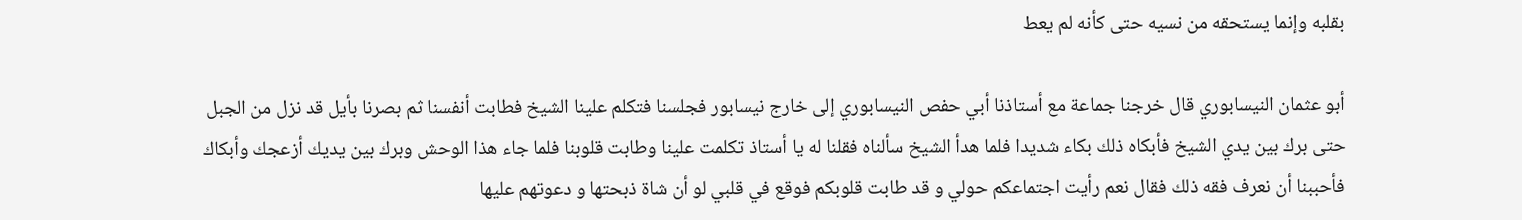بقلبه وإنما يستحقه من نسيه حتى كأنه لم يعط

أبو عثمان النيسابوري قال خرجنا جماعة مع أستاذنا أبي حفص النيسابوري إلى خارج نيسابور فجلسنا فتكلم علينا الشيخ فطابت أنفسنا ثم بصرنا بأيل قد نزل من الجبل حتى برك بين يدي الشيخ فأبكاه ذلك بكاء شديدا فلما هدأ الشيخ سألناه فقلنا له يا أستاذ تكلمت علينا وطابت قلوبنا فلما جاء هذا الوحش وبرك بين يديك أزعجك وأبكاك فأحببنا أن نعرف فقه ذلك فقال نعم رأيت اجتماعكم حولي و قد طابت قلوبكم فوقع في قلبي لو أن شاة ذبحتها و دعوتهم عليها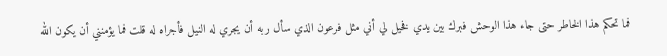فما تحكم هذا الخاطر حتى جاء هذا الوحش فبرك بين يدي فخيل لي أني مثل فرعون الذي سأل ربه أن يجري له النيل فأجراه له قلت فما يؤمنني أن يكون الله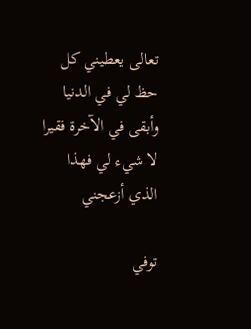تعالى يعطيني كل حظ لي في الدنيا وأبقى في الآخرة فقيرا لا شيء لي فهذا الذي أزعجني

توفي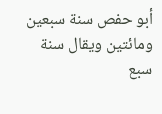أبو حفص سنة سبعين ومائتين ويقال سنة سبع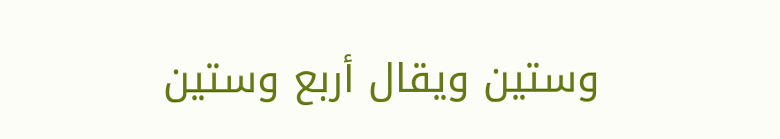وستين ويقال أربع وستين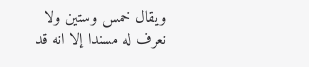ويقال خمس وستين ولا نعرف له مسندا إلا انه قد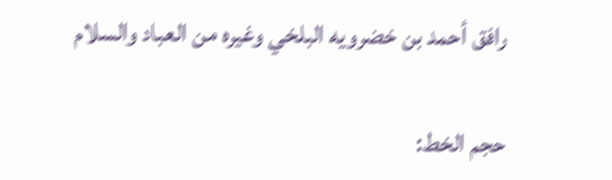رافق أحمد بن خضرويه البلخي وغيره من العباد والسلام

حجم الخط: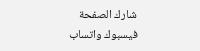شارك الصفحة
فيسبوك واتساب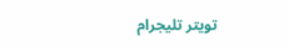تويتر تليجرام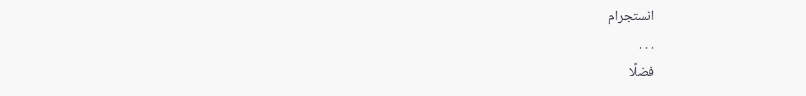انستجرام
. . .
فضلًا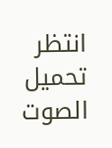انتظر تحميل الصوت